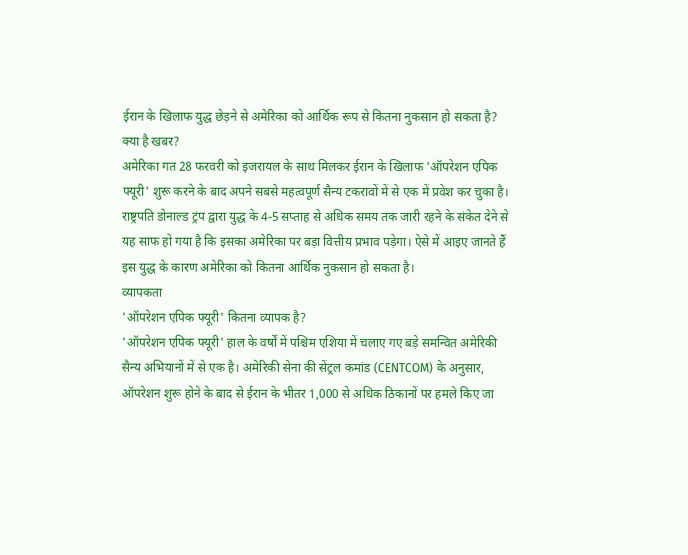ईरान के खिलाफ युद्ध छेड़ने से अमेरिका को आर्थिक रूप से कितना नुकसान हो सकता है?
क्या है खबर?
अमेरिका गत 28 फरवरी को इजरायल के साथ मिलकर ईरान के खिलाफ 'ऑपरेशन एपिक फ्यूरी' शुरू करने के बाद अपने सबसे महत्वपूर्ण सैन्य टकरावों में से एक में प्रवेश कर चुका है। राष्ट्रपति डोनाल्ड ट्रंप द्वारा युद्ध के 4-5 सप्ताह से अधिक समय तक जारी रहने के संकेत देने से यह साफ हो गया है कि इसका अमेरिका पर बड़ा वित्तीय प्रभाव पड़ेगा। ऐसे में आइए जानते हैं इस युद्ध के कारण अमेरिका को कितना आर्थिक नुकसान हो सकता है।
व्यापकता
'ऑपरेशन एपिक फ्यूरी' कितना व्यापक है?
'ऑपरेशन एपिक फ्यूरी' हाल के वर्षों में पश्चिम एशिया में चलाए गए बड़े समन्वित अमेरिकी सैन्य अभियानों में से एक है। अमेरिकी सेना की सेंट्रल कमांड (CENTCOM) के अनुसार, ऑपरेशन शुरू होने के बाद से ईरान के भीतर 1,000 से अधिक ठिकानों पर हमले किए जा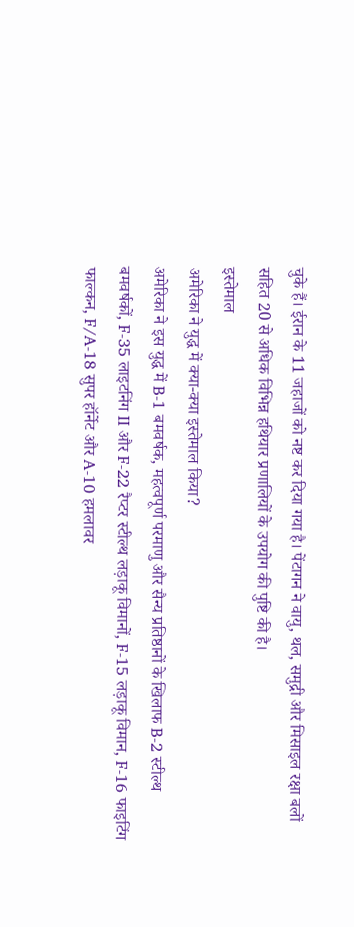चुके हैं। ईरान के 11 जहाजों को नष्ट कर दिया गया है। पेंटागन ने वायु, थल, समुद्री और मिसाइल रक्षा बलों सहित 20 से अधिक विभिन्न हथियार प्रणालियों के उपयोग की पुष्टि की है।
इस्तेमाल
अमेरिका ने युद्ध में क्या-क्या इस्तेमाल किया?
अमेरिका ने इस युद्ध में B-1 बमवर्षक, महत्वपूर्ण परमाणु और सैन्य प्रतिष्ठानों के खिलाफ B-2 स्टील्थ बमवर्षकों, F-35 लाइटनिंग II और F-22 रैप्टर स्टील्थ लड़ाकू विमानों, F-15 लड़ाकू विमान, F-16 फाइटिंग फाल्कन, F/A-18 सुपर हॉर्नेट और A-10 हमलावर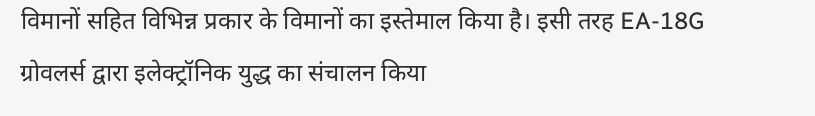विमानों सहित विभिन्न प्रकार के विमानों का इस्तेमाल किया है। इसी तरह EA-18G ग्रोवलर्स द्वारा इलेक्ट्रॉनिक युद्ध का संचालन किया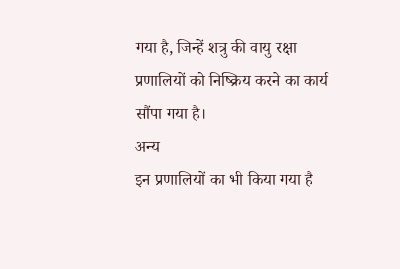गया है, जिन्हें शत्रु की वायु रक्षा प्रणालियों को निष्क्रिय करने का कार्य सौंपा गया है।
अन्य
इन प्रणालियों का भी किया गया है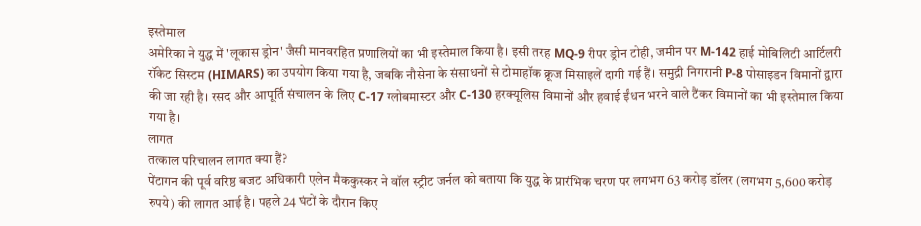इस्तेमाल
अमेरिका ने युद्ध में 'लूकास ड्रोन' जैसी मानवरहित प्रणालियों का भी इस्तेमाल किया है। इसी तरह MQ-9 रीपर ड्रोन टोही, जमीन पर M-142 हाई मोबिलिटी आर्टिलरी रॉकेट सिस्टम (HIMARS) का उपयोग किया गया है, जबकि नौसेना के संसाधनों से टोमाहॉक क्रूज मिसाइलें दागी गई हैं। समुद्री निगरानी P-8 पोसाइडन विमानों द्वारा की जा रही है। रसद और आपूर्ति संचालन के लिए C-17 ग्लोबमास्टर और C-130 हरक्यूलिस विमानों और हवाई ईंधन भरने वाले टैंकर विमानों का भी इस्तेमाल किया गया है।
लागत
तत्काल परिचालन लागत क्या हैं?
पेंटागन की पूर्व वरिष्ठ बजट अधिकारी एलेन मैककुस्कर ने वॉल स्ट्रीट जर्नल को बताया कि युद्ध के प्रारंभिक चरण पर लगभग 63 करोड़ डॉलर (लगभग 5,600 करोड़ रुपये) की लागत आई है। पहले 24 घंटों के दौरान किए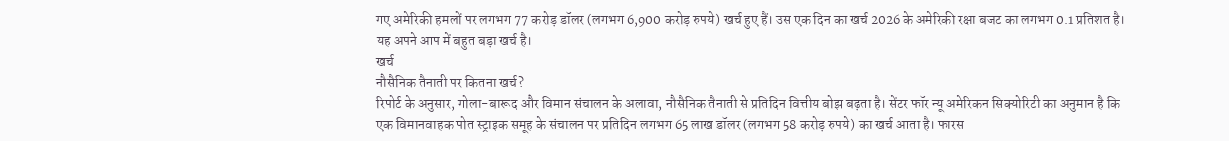गए अमेरिकी हमलों पर लगभग 77 करोड़ डॉलर (लगभग 6,900 करोड़ रुपये) खर्च हुए हैं। उस एक दिन का खर्च 2026 के अमेरिकी रक्षा बजट का लगभग 0.1 प्रतिशत है। यह अपने आप में बहुत बड़ा खर्च है।
खर्च
नौसैनिक तैनाती पर कितना खर्च?
रिपोर्ट के अनुसार, गोला-बारूद और विमान संचालन के अलावा, नौसैनिक तैनाती से प्रतिदिन वित्तीय बोझ बढ़ता है। सेंटर फॉर न्यू अमेरिकन सिक्योरिटी का अनुमान है कि एक विमानवाहक पोत स्ट्राइक समूह के संचालन पर प्रतिदिन लगभग 65 लाख डॉलर (लगभग 58 करोड़ रुपये) का खर्च आता है। फारस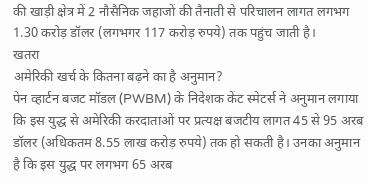की खाड़ी क्षेत्र में 2 नौसैनिक जहाजों की तैनाती से परिचालन लागत लगभग 1.30 करोड़ डॉलर (लगभगर 117 करोड़ रुपये) तक पहुंच जाती है।
खतरा
अमेरिकी खर्च के कितना बढ़ने का है अनुमान?
पेन व्हार्टन बजट मॉडल (PWBM) के निदेशक केंट स्मेटर्स ने अनुमान लगाया कि इस युद्ध से अमेरिकी करदाताओं पर प्रत्यक्ष बजटीय लागत 45 से 95 अरब डॉलर (अधिकतम 8.55 लाख करोड़ रुपये) तक हो सकती है। उनका अनुमान है कि इस युद्ध पर लगभग 65 अरब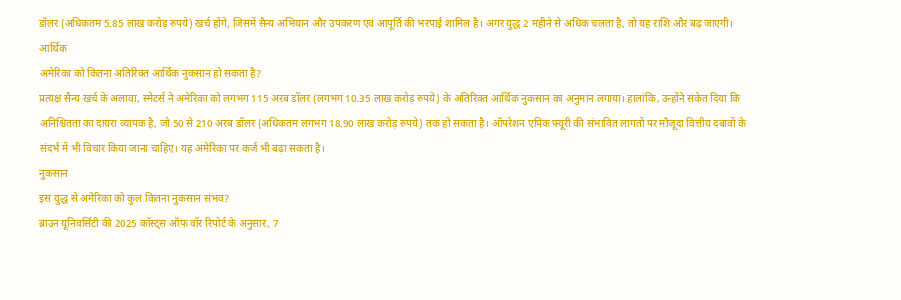डॉलर (अधिकतम 5.85 लाख करोड़ रुपये) खर्च होंगे, जिसमें सैन्य अभियान और उपकरण एवं आपूर्ति की भरपाई शामिल है। अगर युद्ध 2 महीने से अधिक चलता है, तो यह राशि और बढ़ जाएगी।
आर्थिक
अमेरिका को कितना अतिरिक्त आर्थिक नुकसान हो सकता है?
प्रत्यक्ष सैन्य खर्च के अलावा, स्मेटर्स ने अमेरिका को लगभग 115 अरब डॉलर (लगभग 10.35 लाख करोड़ रुपये) के अतिरिक्त आर्थिक नुकसान का अनुमान लगाया। हालांकि, उन्होंने संकेत दिया कि अनिश्चितता का दायरा व्यापक है, जो 50 से 210 अरब डॉलर (अधिकतम लगभग 18.90 लाख करोड़ रुपये) तक हो सकता है। ऑपरेशन एपिक फ्यूरी की संभावित लागतों पर मौजूदा वित्तीय दबावों के संदर्भ में भी विचार किया जाना चाहिए। यह अमेरिका पर कर्ज भी बढ़ा सकता है।
नुकसान
इस युद्ध से अमेरिका को कुल कितना नुकसान संभव?
ब्राउन यूनिवर्सिटी की 2025 कॉस्ट्स ऑफ वॉर रिपोर्ट के अनुसार, 7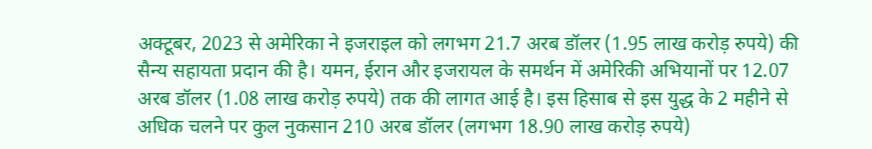अक्टूबर, 2023 से अमेरिका ने इजराइल को लगभग 21.7 अरब डॉलर (1.95 लाख करोड़ रुपये) की सैन्य सहायता प्रदान की है। यमन, ईरान और इजरायल के समर्थन में अमेरिकी अभियानों पर 12.07 अरब डॉलर (1.08 लाख करोड़ रुपये) तक की लागत आई है। इस हिसाब से इस युद्ध के 2 महीने से अधिक चलने पर कुल नुकसान 210 अरब डॉलर (लगभग 18.90 लाख करोड़ रुपये)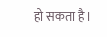हो सकता है।